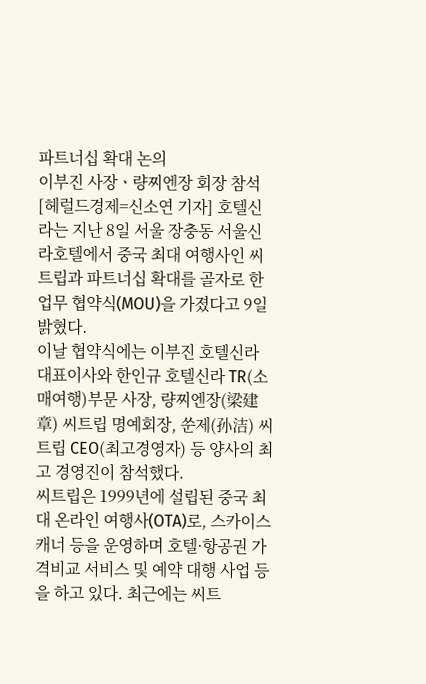파트너십 확대 논의
이부진 사장ㆍ량찌엔장 회장 참석
[헤럴드경제=신소연 기자] 호텔신라는 지난 8일 서울 장충동 서울신라호텔에서 중국 최대 여행사인 씨트립과 파트너십 확대를 골자로 한 업무 협약식(MOU)을 가졌다고 9일 밝혔다.
이날 협약식에는 이부진 호텔신라 대표이사와 한인규 호텔신라 TR(소매여행)부문 사장, 량찌엔장(梁建章) 씨트립 명예회장, 쑨제(孙洁) 씨트립 CEO(최고경영자) 등 양사의 최고 경영진이 참석했다.
씨트립은 1999년에 설립된 중국 최대 온라인 여행사(OTA)로, 스카이스캐너 등을 운영하며 호텔·항공권 가격비교 서비스 및 예약 대행 사업 등을 하고 있다. 최근에는 씨트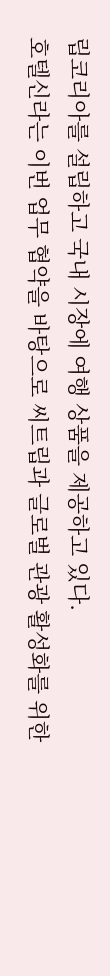립코리아를 설립하고 국내 시장에 여행 상품을 제공하고 있다.
호텔신라는 이번 업무 협약을 바탕으로 씨트립과 글로벌 관광 활성화를 위한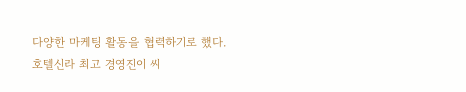다양한 마케팅 활동을 협력하기로 했다.
호텔신라 최고 경영진이 씨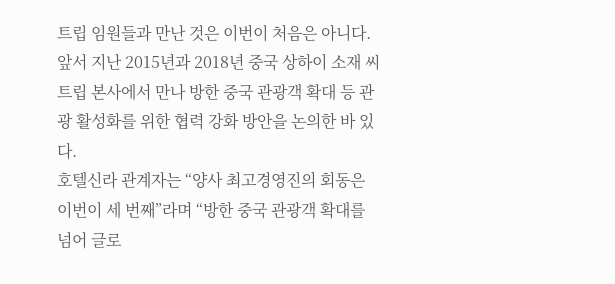트립 임원들과 만난 것은 이번이 처음은 아니다. 앞서 지난 2015년과 2018년 중국 상하이 소재 씨트립 본사에서 만나 방한 중국 관광객 확대 등 관광 활성화를 위한 협력 강화 방안을 논의한 바 있다.
호텔신라 관계자는 “양사 최고경영진의 회동은 이번이 세 번째”라며 “방한 중국 관광객 확대를 넘어 글로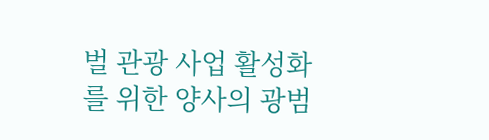벌 관광 사업 활성화를 위한 양사의 광범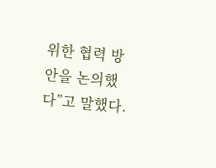위한 협력 방안을 논의했다”고 말했다.